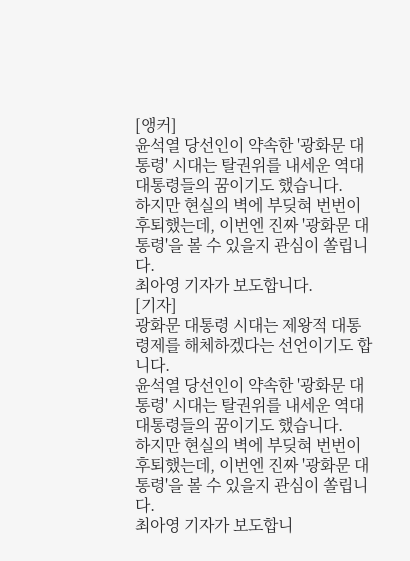[앵커]
윤석열 당선인이 약속한 '광화문 대통령' 시대는 탈권위를 내세운 역대 대통령들의 꿈이기도 했습니다.
하지만 현실의 벽에 부딪혀 번번이 후퇴했는데, 이번엔 진짜 '광화문 대통령'을 볼 수 있을지 관심이 쏠립니다.
최아영 기자가 보도합니다.
[기자]
광화문 대통령 시대는 제왕적 대통령제를 해체하겠다는 선언이기도 합니다.
윤석열 당선인이 약속한 '광화문 대통령' 시대는 탈권위를 내세운 역대 대통령들의 꿈이기도 했습니다.
하지만 현실의 벽에 부딪혀 번번이 후퇴했는데, 이번엔 진짜 '광화문 대통령'을 볼 수 있을지 관심이 쏠립니다.
최아영 기자가 보도합니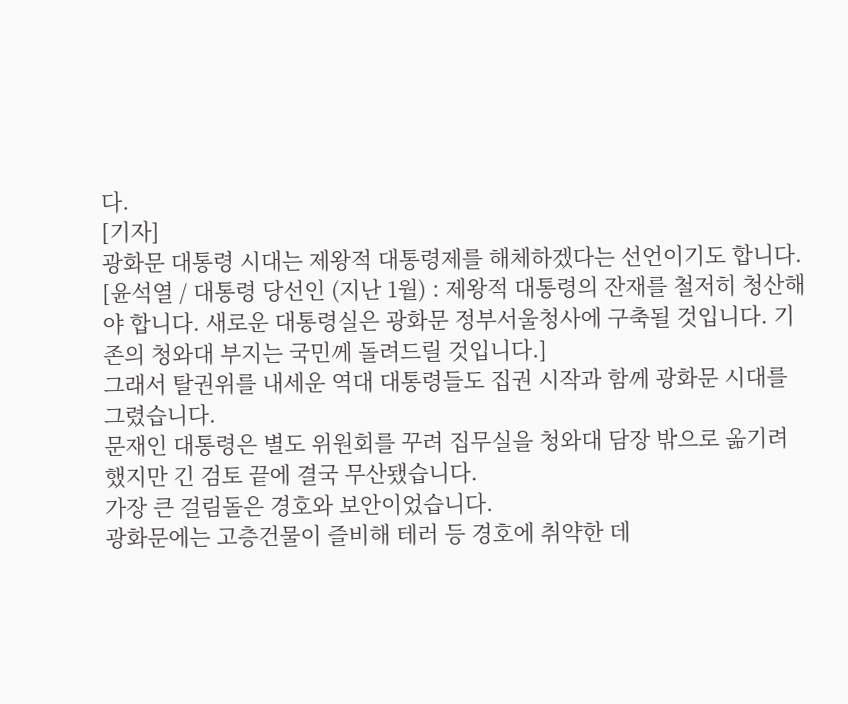다.
[기자]
광화문 대통령 시대는 제왕적 대통령제를 해체하겠다는 선언이기도 합니다.
[윤석열 / 대통령 당선인 (지난 1월) : 제왕적 대통령의 잔재를 철저히 청산해야 합니다. 새로운 대통령실은 광화문 정부서울청사에 구축될 것입니다. 기존의 청와대 부지는 국민께 돌려드릴 것입니다.]
그래서 탈권위를 내세운 역대 대통령들도 집권 시작과 함께 광화문 시대를 그렸습니다.
문재인 대통령은 별도 위원회를 꾸려 집무실을 청와대 담장 밖으로 옮기려 했지만 긴 검토 끝에 결국 무산됐습니다.
가장 큰 걸림돌은 경호와 보안이었습니다.
광화문에는 고층건물이 즐비해 테러 등 경호에 취약한 데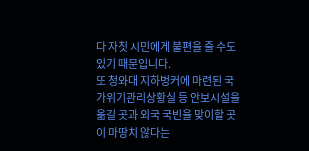다 자칫 시민에게 불편을 줄 수도 있기 때문입니다.
또 청와대 지하벙커에 마련된 국가위기관리상황실 등 안보시설을 옮길 곳과 외국 국빈을 맞이할 곳이 마땅치 않다는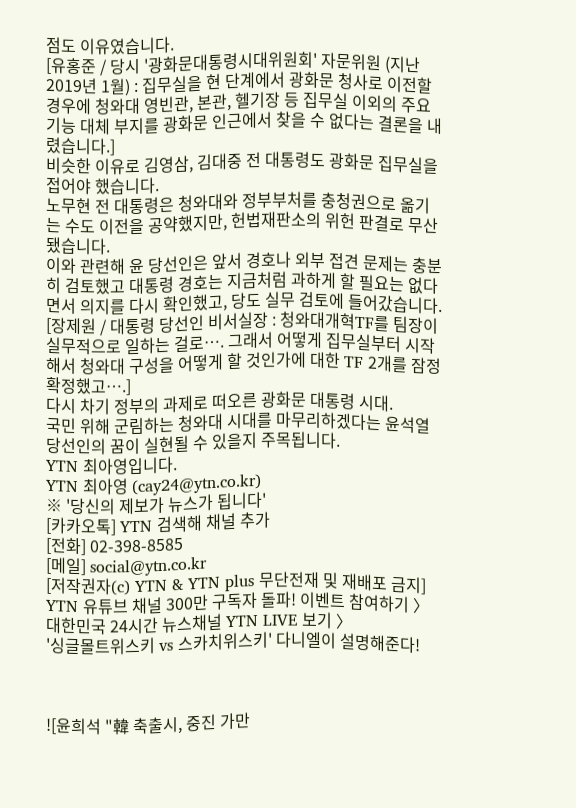점도 이유였습니다.
[유홍준 / 당시 '광화문대통령시대위원회' 자문위원 (지난 2019년 1월) : 집무실을 현 단계에서 광화문 청사로 이전할 경우에 청와대 영빈관, 본관, 헬기장 등 집무실 이외의 주요 기능 대체 부지를 광화문 인근에서 찾을 수 없다는 결론을 내렸습니다.]
비슷한 이유로 김영삼, 김대중 전 대통령도 광화문 집무실을 접어야 했습니다.
노무현 전 대통령은 청와대와 정부부처를 충청권으로 옮기는 수도 이전을 공약했지만, 헌법재판소의 위헌 판결로 무산됐습니다.
이와 관련해 윤 당선인은 앞서 경호나 외부 접견 문제는 충분히 검토했고 대통령 경호는 지금처럼 과하게 할 필요는 없다면서 의지를 다시 확인했고, 당도 실무 검토에 들어갔습니다.
[장제원 / 대통령 당선인 비서실장 : 청와대개혁TF를 팀장이 실무적으로 일하는 걸로…. 그래서 어떻게 집무실부터 시작해서 청와대 구성을 어떻게 할 것인가에 대한 TF 2개를 잠정 확정했고….]
다시 차기 정부의 과제로 떠오른 광화문 대통령 시대.
국민 위해 군림하는 청와대 시대를 마무리하겠다는 윤석열 당선인의 꿈이 실현될 수 있을지 주목됩니다.
YTN 최아영입니다.
YTN 최아영 (cay24@ytn.co.kr)
※ '당신의 제보가 뉴스가 됩니다'
[카카오톡] YTN 검색해 채널 추가
[전화] 02-398-8585
[메일] social@ytn.co.kr
[저작권자(c) YTN & YTN plus 무단전재 및 재배포 금지]
YTN 유튜브 채널 300만 구독자 돌파! 이벤트 참여하기 〉
대한민국 24시간 뉴스채널 YTN LIVE 보기 〉
'싱글몰트위스키 vs 스카치위스키' 다니엘이 설명해준다!



![윤희석 "韓 축출시, 중진 가만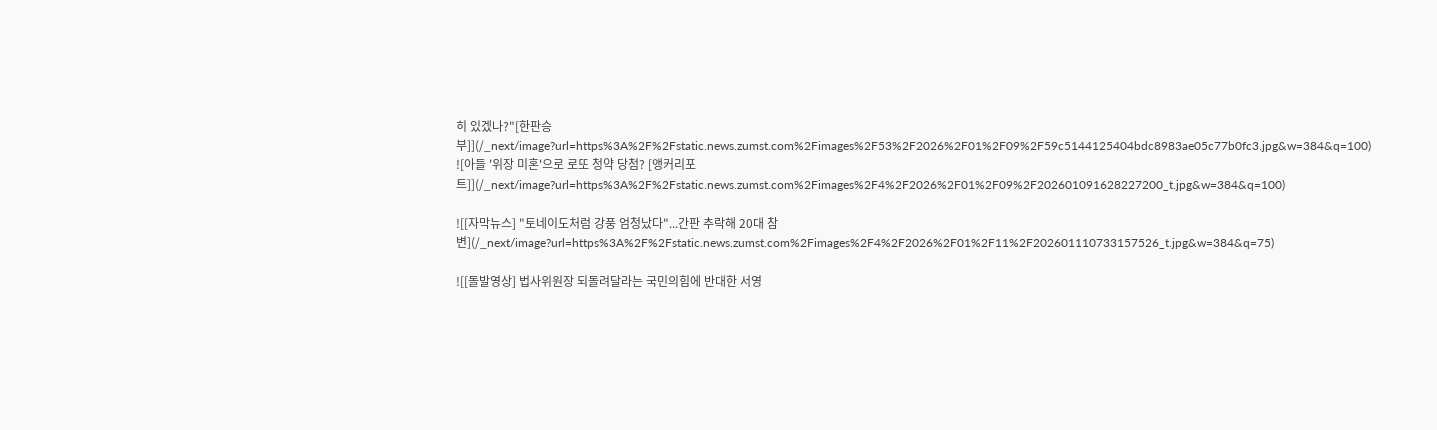히 있겠나?"[한판승부]](/_next/image?url=https%3A%2F%2Fstatic.news.zumst.com%2Fimages%2F53%2F2026%2F01%2F09%2F59c5144125404bdc8983ae05c77b0fc3.jpg&w=384&q=100)
![아들 '위장 미혼'으로 로또 청약 당첨? [앵커리포트]](/_next/image?url=https%3A%2F%2Fstatic.news.zumst.com%2Fimages%2F4%2F2026%2F01%2F09%2F202601091628227200_t.jpg&w=384&q=100)

![[자막뉴스] "토네이도처럼 강풍 엄청났다"...간판 추락해 20대 참변](/_next/image?url=https%3A%2F%2Fstatic.news.zumst.com%2Fimages%2F4%2F2026%2F01%2F11%2F202601110733157526_t.jpg&w=384&q=75)

![[돌발영상] 법사위원장 되돌려달라는 국민의힘에 반대한 서영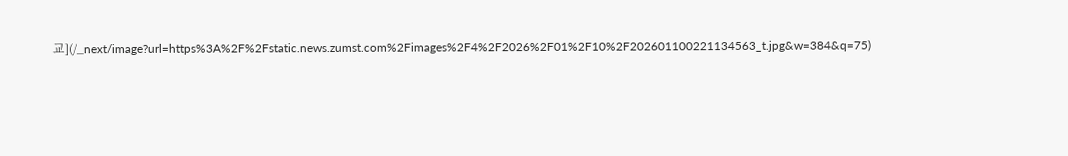교](/_next/image?url=https%3A%2F%2Fstatic.news.zumst.com%2Fimages%2F4%2F2026%2F01%2F10%2F202601100221134563_t.jpg&w=384&q=75)